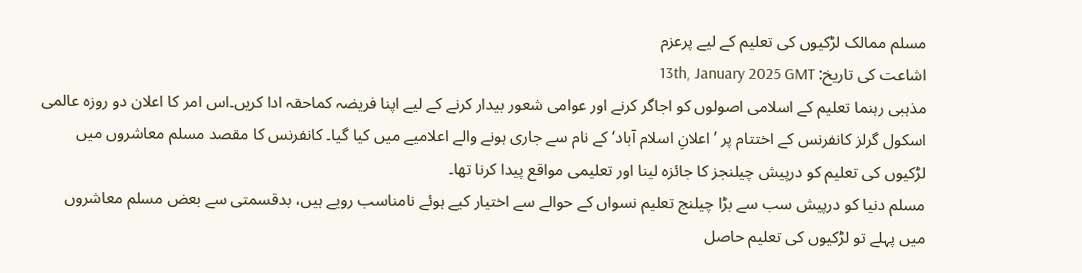مسلم ممالک لڑکیوں کی تعلیم کے لیے پرعزم
اشاعت کی تاریخ: 13th, January 2025 GMT
مذہبی رہنما تعلیم کے اسلامی اصولوں کو اجاگر کرنے اور عوامی شعور بیدار کرنے کے لیے اپنا فریضہ کماحقہ ادا کریں۔اس امر کا اعلان دو روزہ عالمی اسکول گرلز کانفرنس کے اختتام پر ’اعلانِ اسلام آباد‘ کے نام سے جاری ہونے والے اعلامیے میں کیا گیا۔ کانفرنس کا مقصد مسلم معاشروں میں لڑکیوں کی تعلیم کو درپیش چیلنجز کا جائزہ لینا اور تعلیمی مواقع پیدا کرنا تھا۔
مسلم دنیا کو درپیش سب سے بڑا چیلنج تعلیم نسواں کے حوالے سے اختیار کیے ہوئے نامناسب رویے ہیں، بدقسمتی سے بعض مسلم معاشروں میں پہلے تو لڑکیوں کی تعلیم حاصل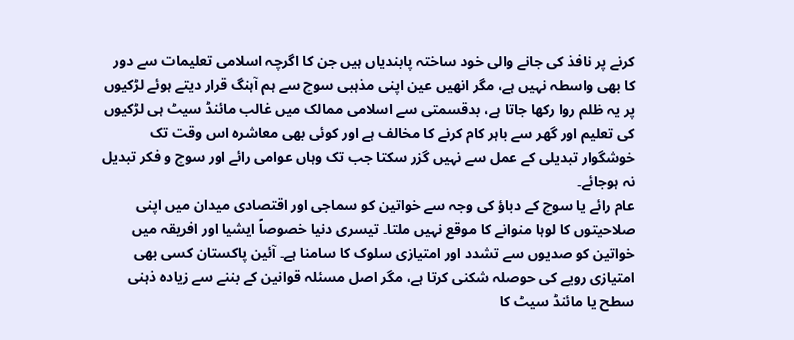کرنے پر نافذ کی جانے والی خود ساختہ پابندیاں ہیں جن کا اگرچہ اسلامی تعلیمات سے دور کا بھی واسطہ نہیں ہے، مگر انھیں عین اپنی مذہبی سوچ سے ہم آہنگ قرار دیتے ہوئے لڑکیوں پر یہ ظلم روا رکھا جاتا ہے، بدقسمتی سے اسلامی ممالک میں غالب مائنڈ سیٹ ہی لڑکیوں کی تعلیم اور گھر سے باہر کام کرنے کا مخالف ہے اور کوئی بھی معاشرہ اس وقت تک خوشگوار تبدیلی کے عمل سے نہیں گزر سکتا جب تک وہاں عوامی رائے اور سوچ و فکر تبدیل نہ ہوجائے۔
عام رائے یا سوچ کے دباؤ کی وجہ سے خواتین کو سماجی اور اقتصادی میدان میں اپنی صلاحیتوں کا لوہا منوانے کا موقع نہیں ملتا۔ تیسری دنیا خصوصاً ایشیا اور افریقہ میں خواتین کو صدیوں سے تشدد اور امتیازی سلوک کا سامنا ہے۔ آئین پاکستان کسی بھی امتیازی رویے کی حوصلہ شکنی کرتا ہے، مگر اصل مسئلہ قوانین کے بننے سے زیادہ ذہنی سطح یا مائنڈ سیٹ کا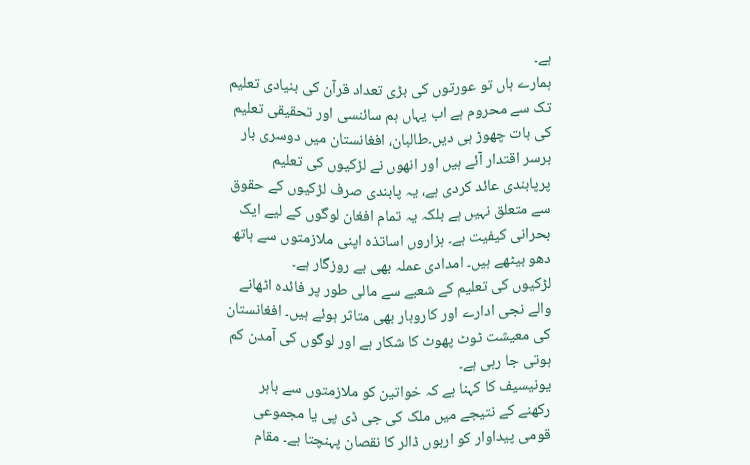ہے۔
ہمارے ہاں تو عورتوں کی بڑی تعداد قرآن کی بنیادی تعلیم تک سے محروم ہے اب یہاں ہم سائنسی اور تحقیقی تعلیم کی بات چھوڑ ہی دیں۔طالبان، افغانستان میں دوسری بار برسر اقتدار آئے ہیں اور انھوں نے لڑکیوں کی تعلیم پرپابندی عائد کردی ہے، یہ پابندی صرف لڑکیوں کے حقوق سے متعلق نہیں ہے بلکہ یہ تمام افغان لوگوں کے لیے ایک بحرانی کیفیت ہے۔ ہزاروں اساتذہ اپنی ملازمتوں سے ہاتھ دھو بیٹھے ہیں۔ امدادی عملہ بھی بے روزگار ہے۔
لڑکیوں کی تعلیم کے شعبے سے مالی طور پر فائدہ اٹھانے والے نجی ادارے اور کاروبار بھی متاثر ہوئے ہیں۔ افغانستان کی معیشت ٹوٹ پھوٹ کا شکار ہے اور لوگوں کی آمدن کم ہوتی جا رہی ہے۔
یونیسیف کا کہنا ہے کہ خواتین کو ملازمتوں سے باہر رکھنے کے نتیجے میں ملک کی جی ڈی پی یا مجموعی قومی پیداوار کو اربوں ڈالر کا نقصان پہنچتا ہے۔ مقام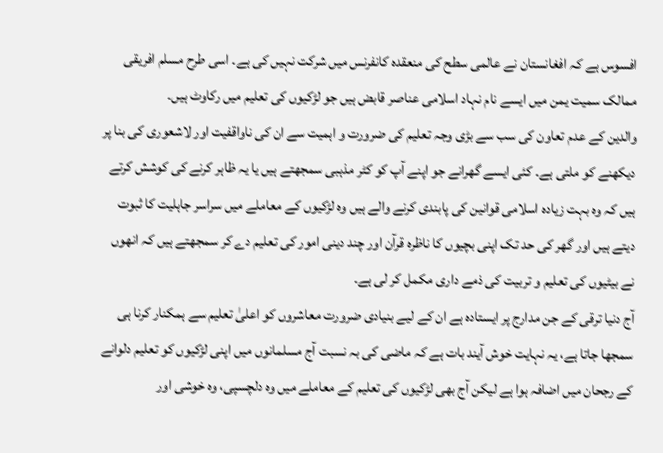افسوس ہے کہ افغانستان نے عالمی سطح کی منعقدہ کانفرنس میں شرکت نہیں کی ہے۔ اسی طرح مسلم افریقی ممالک سمیت یمن میں ایسے نام نہاد اسلامی عناصر قابض ہیں جو لڑکیوں کی تعلیم میں رکاوٹ ہیں۔
والدین کے عدم تعاون کی سب سے بڑی وجہ تعلیم کی ضرورت و اہمیت سے ان کی ناواقفیت اور لاشعوری کی بنا پر دیکھنے کو ملتی ہے۔ کئی ایسے گھرانے جو اپنے آپ کو کٹر مذہبی سمجھتے ہیں یا یہ ظاہر کرنے کی کوشش کرتے ہیں کہ وہ بہت زیادہ اسلامی قوانین کی پابندی کرنے والے ہیں وہ لڑکیوں کے معاملے میں سراسر جاہلیت کا ثبوت دیتے ہیں اور گھر کی حد تک اپنی بچیوں کا ناظرہ قرآن اور چند دینی امور کی تعلیم دے کر سمجھتے ہیں کہ انھوں نے بیٹیوں کی تعلیم و تربیت کی ذمے داری مکمل کر لی ہے۔
آج دنیا ترقی کے جن مدارج پر ایستادہ ہے ان کے لیے بنیادی ضرورت معاشروں کو اعلیٰ تعلیم سے ہمکنار کرنا ہی سمجھا جاتا ہے، یہ نہایت خوش آیند بات ہے کہ ماضی کی بہ نسبت آج مسلمانوں میں اپنی لڑکیوں کو تعلیم دلوانے کے رجحان میں اضافہ ہوا ہے لیکن آج بھی لڑکیوں کی تعلیم کے معاملے میں وہ دلچسپی، وہ خوشی اور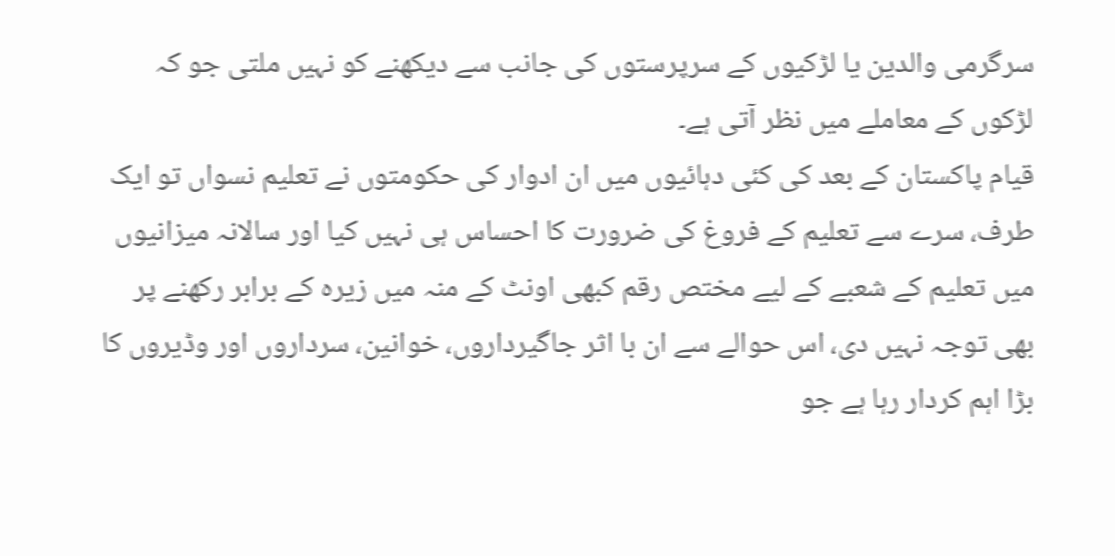سرگرمی والدین یا لڑکیوں کے سرپرستوں کی جانب سے دیکھنے کو نہیں ملتی جو کہ لڑکوں کے معاملے میں نظر آتی ہے۔
قیام پاکستان کے بعد کی کئی دہائیوں میں ان ادوار کی حکومتوں نے تعلیم نسواں تو ایک طرف، سرے سے تعلیم کے فروغ کی ضرورت کا احساس ہی نہیں کیا اور سالانہ میزانیوں میں تعلیم کے شعبے کے لیے مختص رقم کبھی اونٹ کے منہ میں زیرہ کے برابر رکھنے پر بھی توجہ نہیں دی، اس حوالے سے ان با اثر جاگیرداروں، خوانین، سرداروں اور وڈیروں کا بڑا اہم کردار رہا ہے جو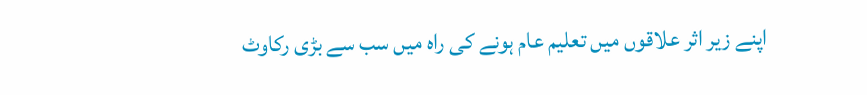اپنے زیر اثر علاقوں میں تعلیم عام ہونے کی راہ میں سب سے بڑی رکاوٹ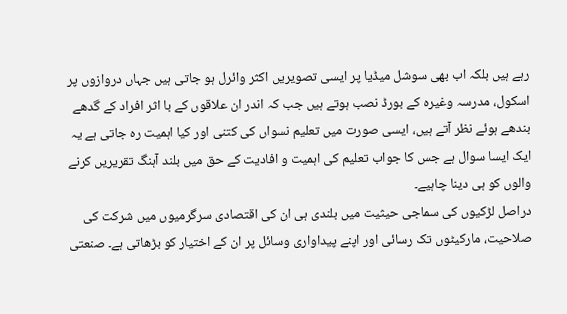رہے ہیں بلکہ اب بھی سوشل میڈیا پر ایسی تصویریں اکثر وائرل ہو جاتی ہیں جہاں دروازوں پر اسکول، مدرسہ وغیرہ کے بورڈ نصب ہوتے ہیں جب کہ اندر ان علاقوں کے با اثر افراد کے گدھے بندھے ہوئے نظر آتے ہیں، ایسی صورت میں تعلیم نسواں کی کتنی اور کیا اہمیت رہ جاتی ہے یہ ایک ایسا سوال ہے جس کا جواب تعلیم کی اہمیت و افادیت کے حق میں بلند آہنگ تقریریں کرنے والوں کو ہی دینا چاہیے۔
دراصل لڑکیوں کی سماجی حیثیت میں بلندی ہی ان کی اقتصادی سرگرمیوں میں شرکت کی صلاحیت، مارکیٹوں تک رسائی اور اپنے پیداواری وسائل پر ان کے اختیار کو بڑھاتی ہے۔ صنعتی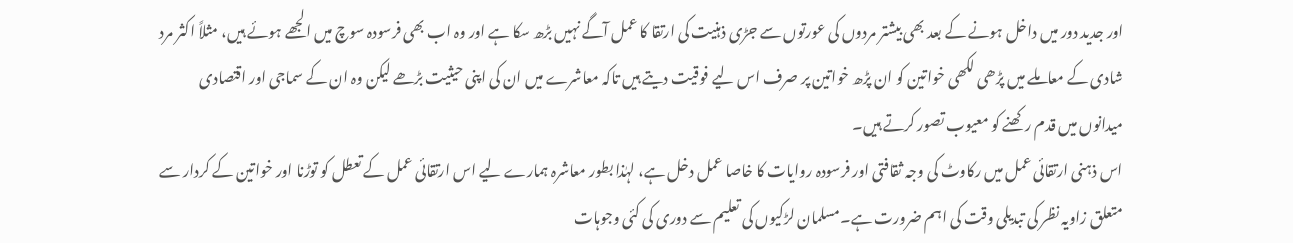اور جدید دور میں داخل ہونے کے بعد بھی بیشتر مردوں کی عورتوں سے جڑی ذہنیت کی ارتقا کا عمل آگے نہیں بڑھ سکا ہے اور وہ اب بھی فرسودہ سوچ میں الجھے ہوئے ہیں، مثلاً اکثر مرد شادی کے معاملے میں پڑھی لکھی خواتین کو ان پڑھ خواتین پر صرف اس لیے فوقیت دیتے ہیں تاکہ معاشرے میں ان کی اپنی حیثیت بڑھے لیکن وہ ان کے سماجی اور اقتصادی میدانوں میں قدم رکھنے کو معیوب تصور کرتے ہیں۔
اس ذہنی ارتقائی عمل میں رکاوٹ کی وجہ ثقافتی اور فرسودہ روایات کا خاصا عمل دخل ہے، لہٰذا بطور معاشرہ ہمارے لیے اس ارتقائی عمل کے تعطل کو توڑنا اور خواتین کے کردار سے متعلق زاویہ نظر کی تبدیلی وقت کی اہم ضرورت ہے۔مسلمان لڑکیوں کی تعلیم سے دوری کی کئی وجوہات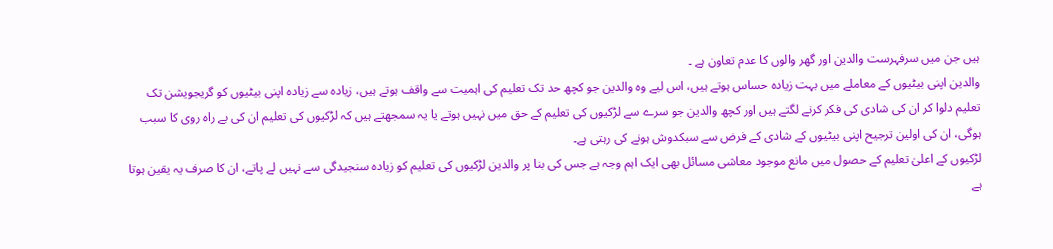ہیں جن میں سرفہرست والدین اور گھر والوں کا عدم تعاون ہے ۔
والدین اپنی بیٹیوں کے معاملے میں بہت زیادہ حساس ہوتے ہیں، اس لیے وہ والدین جو کچھ حد تک تعلیم کی اہمیت سے واقف ہوتے ہیں، زیادہ سے زیادہ اپنی بیٹیوں کو گریجویشن تک تعلیم دلوا کر ان کی شادی کی فکر کرنے لگتے ہیں اور کچھ والدین جو سرے سے لڑکیوں کی تعلیم کے حق میں نہیں ہوتے یا یہ سمجھتے ہیں کہ لڑکیوں کی تعلیم ان کی بے راہ روی کا سبب ہوگی، ان کی اولین ترجیح اپنی بیٹیوں کے شادی کے فرض سے سبکدوش ہونے کی رہتی ہے۔
لڑکیوں کے اعلیٰ تعلیم کے حصول میں مانع موجود معاشی مسائل بھی ایک اہم وجہ ہے جس کی بنا پر والدین لڑکیوں کی تعلیم کو زیادہ سنجیدگی سے نہیں لے پاتے، ان کا صرف یہ یقین ہوتا ہے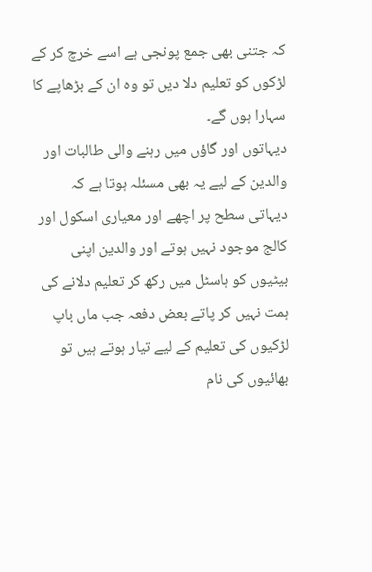کہ جتنی بھی جمع پونجی ہے اسے خرچ کر کے لڑکوں کو تعلیم دلا دیں تو وہ ان کے بڑھاپے کا سہارا ہوں گے۔
دیہاتوں اور گاؤں میں رہنے والی طالبات اور والدین کے لیے یہ بھی مسئلہ ہوتا ہے کہ دیہاتی سطح پر اچھے اور معیاری اسکول اور کالج موجود نہیں ہوتے اور والدین اپنی بیٹیوں کو ہاسٹل میں رکھ کر تعلیم دلانے کی ہمت نہیں کر پاتے بعض دفعہ جب ماں باپ لڑکیوں کی تعلیم کے لیے تیار ہوتے ہیں تو بھائیوں کی نام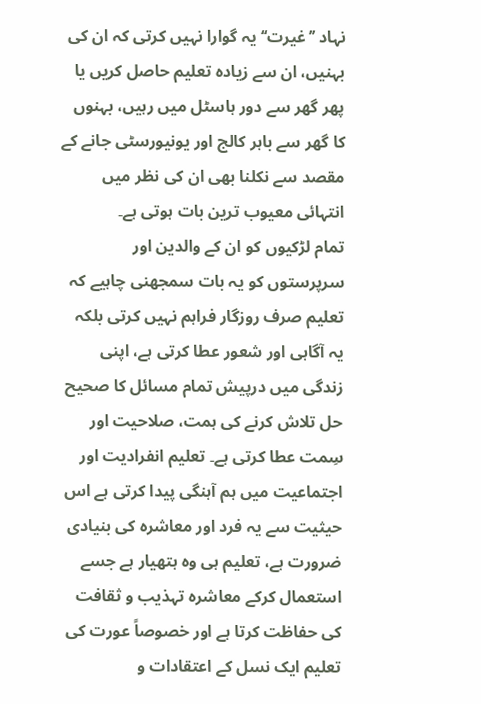نہاد ’’غیرت‘‘ یہ گوارا نہیں کرتی کہ ان کی بہنیں، ان سے زیادہ تعلیم حاصل کریں یا پھر گھر سے دور ہاسٹل میں رہیں، بہنوں کا گھر سے باہر کالج اور یونیورسٹی جانے کے مقصد سے نکلنا بھی ان کی نظر میں انتہائی معیوب ترین بات ہوتی ہے۔
تمام لڑکیوں کو ان کے والدین اور سرپرستوں کو یہ بات سمجھنی چاہیے کہ تعلیم صرف روزگار فراہم نہیں کرتی بلکہ یہ آگاہی اور شعور عطا کرتی ہے، اپنی زندگی میں درپیش تمام مسائل کا صحیح حل تلاش کرنے کی ہمت، صلاحیت اور سِمت عطا کرتی ہے۔ تعلیم انفرادیت اور اجتماعیت میں ہم آہنگی پیدا کرتی ہے اس حیثیت سے یہ فرد اور معاشرہ کی بنیادی ضرورت ہے، تعلیم ہی وہ ہتھیار ہے جسے استعمال کرکے معاشرہ تہذیب و ثقافت کی حفاظت کرتا ہے اور خصوصاً عورت کی تعلیم ایک نسل کے اعتقادات و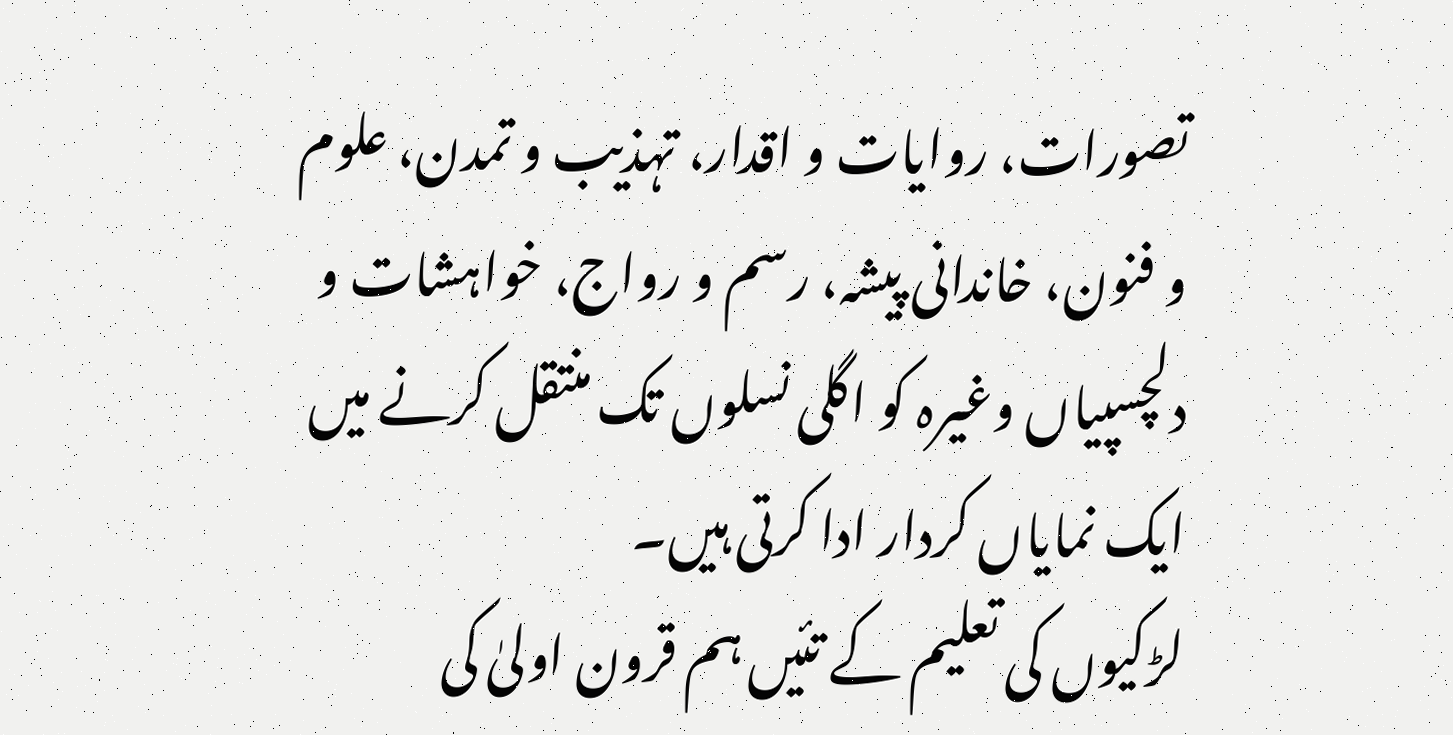تصورات، روایات و اقدار، تہذیب و تمدن، علوم و فنون، خاندانی پیشہ، رسم و رواج، خواہشات و دلچسپیاں وغیرہ کو اگلی نسلوں تک منتقل کرنے میں ایک نمایاں کردار ادا کرتی ہیں۔
لڑکیوں کی تعلیم کے تئیں ہم قرون اولیٰ کی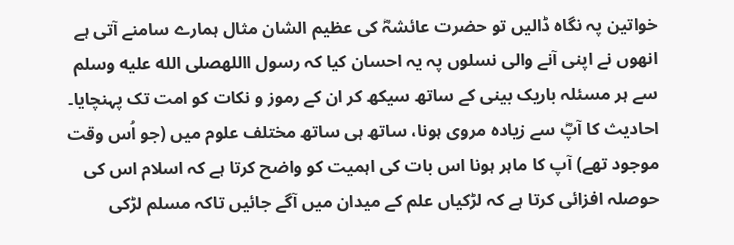خواتین پہ نگاہ ڈالیں تو حضرت عائشہؓ کی عظیم الشان مثال ہمارے سامنے آتی ہے انھوں نے اپنی آنے والی نسلوں پہ یہ احسان کیا کہ رسول االلهصلى الله عليه وسلم سے ہر مسئلہ باریک بینی کے ساتھ سیکھ کر ان کے رموز و نکات کو امت تک پہنچایا۔
احادیث کا آپؓ سے زیادہ مروی ہونا، ساتھ ہی ساتھ مختلف علوم میں (جو اُس وقت موجود تھے) آپ کا ماہر ہونا اس بات کی اہمیت کو واضح کرتا ہے کہ اسلام اس کی حوصلہ افزائی کرتا ہے کہ لڑکیاں علم کے میدان میں آگے جائیں تاکہ مسلم لڑکی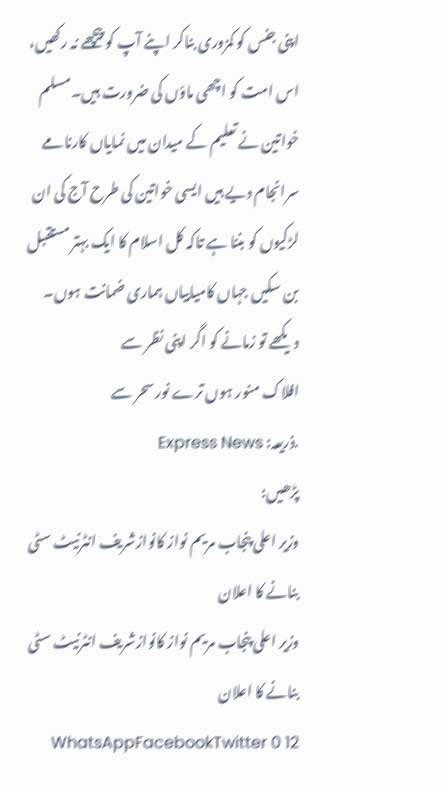اپنی جنس کو کمزوری بناکر اپنے آپ کو پیچھے نہ رکھیں، اس امت کو اچھی ماؤں کی ضرورت ہیں۔مسلم خواتین نے تعلیم کے میدان میں نمایاں کارنامے سرانجام دیے ہیں ایسی خواتین کی طرح آج کی ان لڑکیوں کو بننا ہے تاکہ کل اسلام کا ایک بہتر مستقبل بن سکیں جہاں کامیابیاں ہماری ضمانت ہوں۔
دیکھے تو زمانے کو اگر اپنی نظر سے
افلاک منور ہوں ترے نور سحر سے
.ذریعہ: Express News
پڑھیں:
وزیر اعلی پنجاب مریم نواز کانوازشریف انٹرنیٹ سٹی بنانے کا اعلان
وزیر اعلی پنجاب مریم نواز کانوازشریف انٹرنیٹ سٹی بنانے کا اعلان WhatsAppFacebookTwitter 0 12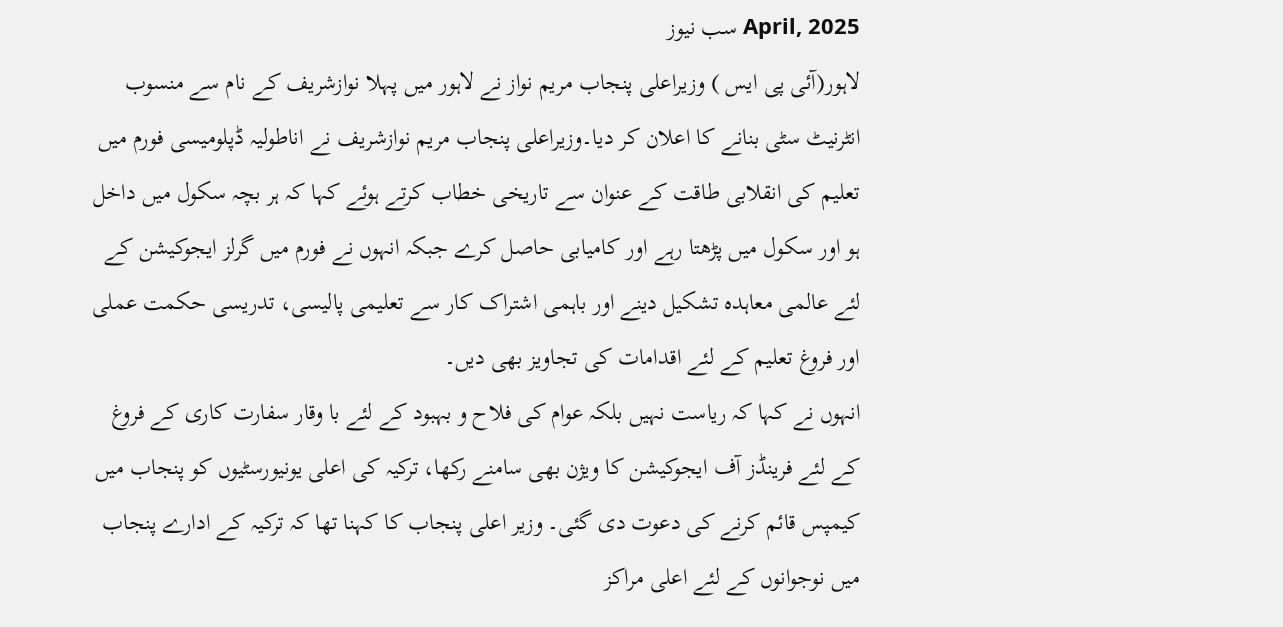April, 2025 سب نیوز
لاہور(آئی پی ایس ) وزیراعلی پنجاب مریم نواز نے لاہور میں پہلا نوازشریف کے نام سے منسوب انٹرنیٹ سٹی بنانے کا اعلان کر دیا۔وزیراعلی پنجاب مریم نوازشریف نے اناطولیہ ڈپلومیسی فورم میں تعلیم کی انقلابی طاقت کے عنوان سے تاریخی خطاب کرتے ہوئے کہا کہ ہر بچہ سکول میں داخل ہو اور سکول میں پڑھتا رہے اور کامیابی حاصل کرے جبکہ انہوں نے فورم میں گرلز ایجوکیشن کے لئے عالمی معاہدہ تشکیل دینے اور باہمی اشتراک کار سے تعلیمی پالیسی، تدریسی حکمت عملی اور فروغ تعلیم کے لئے اقدامات کی تجاویز بھی دیں۔
انہوں نے کہا کہ ریاست نہیں بلکہ عوام کی فلاح و بہبود کے لئے با وقار سفارت کاری کے فروغ کے لئے فرینڈز آف ایجوکیشن کا ویژن بھی سامنے رکھا، ترکیہ کی اعلی یونیورسٹیوں کو پنجاب میں کیمپس قائم کرنے کی دعوت دی گئی۔ وزیر اعلی پنجاب کا کہنا تھا کہ ترکیہ کے ادارے پنجاب میں نوجوانوں کے لئے اعلی مراکز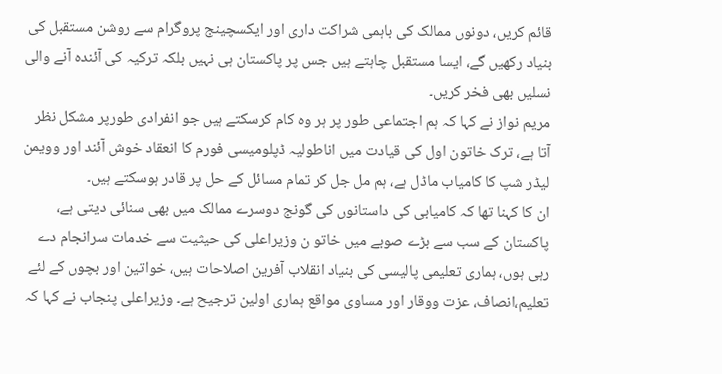قائم کریں، دونوں ممالک کی باہمی شراکت داری اور ایکسچینج پروگرام سے روشن مستقبل کی بنیاد رکھیں گے، ایسا مستقبل چاہتے ہیں جس پر پاکستان ہی نہیں بلکہ ترکیہ کی آئندہ آنے والی نسلیں بھی فخر کریں۔
مریم نواز نے کہا کہ ہم اجتماعی طور پر ہر وہ کام کرسکتے ہیں جو انفرادی طورپر مشکل نظر آتا ہے، ترک خاتون اول کی قیادت میں اناطولیہ ڈپلومیسی فورم کا انعقاد خوش آئند اور وویمن لیڈر شپ کا کامیاب ماڈل ہے، ہم مل جل کر تمام مسائل کے حل پر قادر ہوسکتے ہیں۔
ان کا کہنا تھا کہ کامیابی کی داستانوں کی گونج دوسرے ممالک میں بھی سنائی دیتی ہے، پاکستان کے سب سے بڑے صوبے میں خاتو ن وزیراعلی کی حیثیت سے خدمات سرانجام دے رہی ہوں، ہماری تعلیمی پالیسی کی بنیاد انقلاب آفرین اصلاحات ہیں، خواتین اور بچوں کے لئے تعلیم،انصاف، عزت ووقار اور مساوی مواقع ہماری اولین ترجیح ہے۔ وزیراعلی پنجاب نے کہا کہ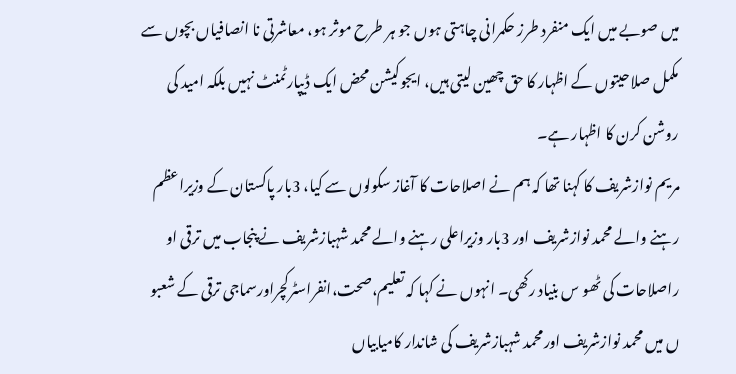میں صوبے میں ایک منفرد طرز حکمرانی چاہتی ہوں جو ہر طرح موثر ہو، معاشرتی نا انصافیاں بچوں سے مکمل صلاحیتوں کے اظہار کا حق چھین لیتی ہیں، ایجوکیشن محض ایک ڈیپارٹمنٹ نہیں بلکہ امید کی روشن کرن کا اظہار ہے۔
مریم نوازشریف کا کہنا تھا کہ ہم نے اصلاحات کا آغاز سکولوں سے کیا، 3بار پاکستان کے وزیراعظم رہنے والے محمد نوازشریف اور 3بار وزیراعلی رہنے والے محمد شہبازشریف نے پنجاب میں ترقی او راصلاحات کی ٹھو س بنیاد رکھی۔ انہوں نے کہا کہ تعلیم،صحت،انفراسٹرکچراورسماجی ترقی کے شعبو ں میں محمد نوازشریف اورمحمد شہبازشریف کی شاندار کامیابیاں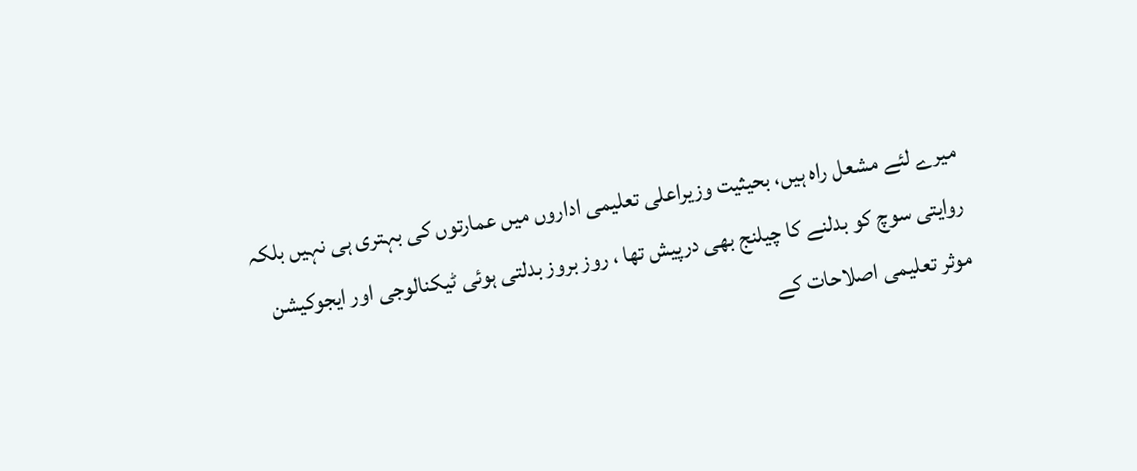میرے لئے مشعل راہ ہیں، بحیثیت وزیراعلی تعلیمی اداروں میں عمارتوں کی بہتری ہی نہیں بلکہ روایتی سوچ کو بدلنے کا چیلنج بھی درپیش تھا ، روز بروز بدلتی ہوئی ٹیکنالوجی اور ایجوکیشن موثر تعلیمی اصلاحات کے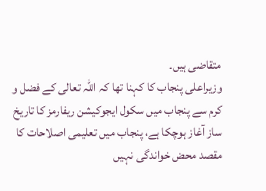متقاضی ہیں۔
وزیراعلی پنجاب کا کہنا تھا کہ اللہ تعالی کے فضل و کرم سے پنجاب میں سکول ایجوکیشن ریفارمز کا تاریخ ساز آغاز ہوچکا ہے، پنجاب میں تعلیمی اصلاحات کا مقصد محض خواندگی نہیں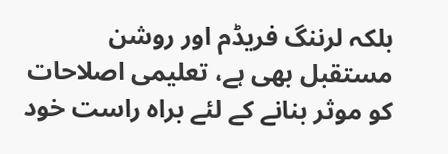بلکہ لرننگ فریڈم اور روشن مستقبل بھی ہے، تعلیمی اصلاحات کو موثر بنانے کے لئے براہ راست خود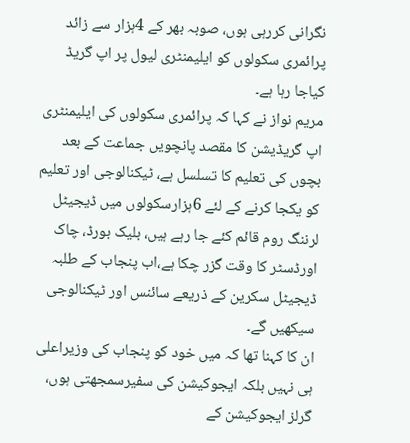نگرانی کررہی ہوں، صوبہ بھر کے 4ہزار سے زائد پرائمری سکولوں کو ایلیمنٹری لیول پر اپ گریڈ کیاجا رہا ہے۔
مریم نواز نے کہا کہ پرائمری سکولوں کی ایلیمنٹری اپ گریڈیشن کا مقصد پانچویں جماعت کے بعد بچوں کی تعلیم کا تسلسل ہے، ٹیکنالوجی اور تعلیم کو یکجا کرنے کے لئے 6ہزارسکولوں میں ڈیجیٹل لرننگ روم قائم کئے جا رہے ہیں، بلیک بورڈ، چاک اورڈسٹر کا وقت گزر چکا ہے،اب پنجاب کے طلبہ ڈیجیٹل سکرین کے ذریعے سائنس اور ٹیکنالوجی سیکھیں گے۔
ان کا کہنا تھا کہ میں خود کو پنجاب کی وزیراعلی ہی نہیں بلکہ ایجوکیشن کی سفیرسمجھتی ہوں، گرلز ایجوکیشن کے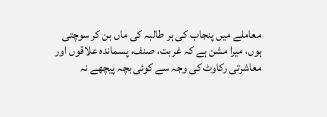معاملے میں پنجاب کی ہر طالبہ کی ماں بن کر سوچتی ہوں، میرا مشن ہے کہ غربت، صنف، پسماندہ علاقوں اور معاشرتی رکاوٹ کی وجہ سے کوئی بچہ پیچھے نہ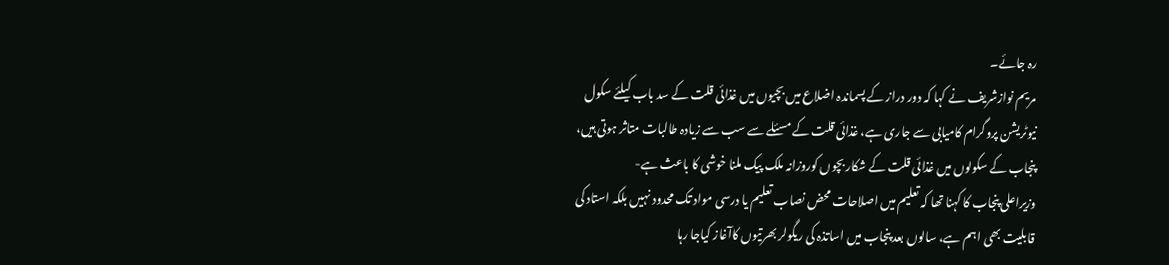رہ جائے۔
مریم نوازشریف نے کہا کہ دور دراز کے پسماندہ اضلاع میں بچیوں میں غذائی قلت کے سد باب کیلئے سکول نیوٹریشن پروگرام کامیابی سے جاری ہے، غذائی قلت کے مسئلے سے سب سے زیادہ طالبات متاثر ہوتی ہیں، پنجاب کے سکولوں میں غذائی قلت کے شکار بچوں کوروزانہ ملک پیک ملنا خوشی کا باعث ہے-
وزیراعلی پنجاب کا کہنا تھا کہ تعلیم میں اصلاحات محض نصاب تعلیم یا درسی مواد تک محدود نہیں بلکہ استاد کی قابلیت بھی اہم ہے، سالوں بعد پنجاب میں اساتذہ کی ریگولر بھرتیوں کاآغاز کیاجا رہا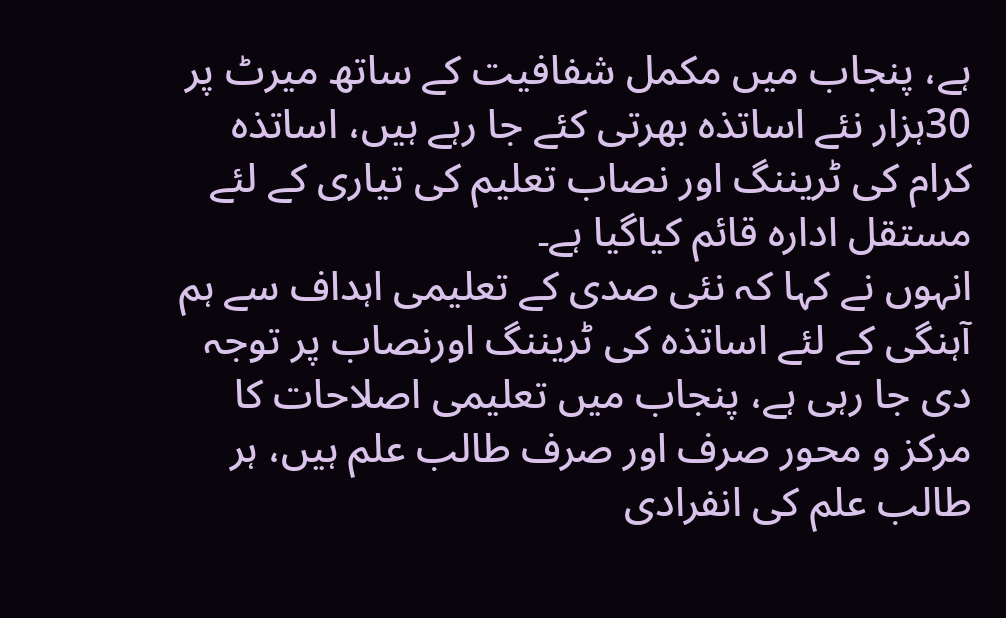ہے، پنجاب میں مکمل شفافیت کے ساتھ میرٹ پر 30ہزار نئے اساتذہ بھرتی کئے جا رہے ہیں، اساتذہ کرام کی ٹریننگ اور نصاب تعلیم کی تیاری کے لئے مستقل ادارہ قائم کیاگیا ہے۔
انہوں نے کہا کہ نئی صدی کے تعلیمی اہداف سے ہم آہنگی کے لئے اساتذہ کی ٹریننگ اورنصاب پر توجہ دی جا رہی ہے، پنجاب میں تعلیمی اصلاحات کا مرکز و محور صرف اور صرف طالب علم ہیں، ہر طالب علم کی انفرادی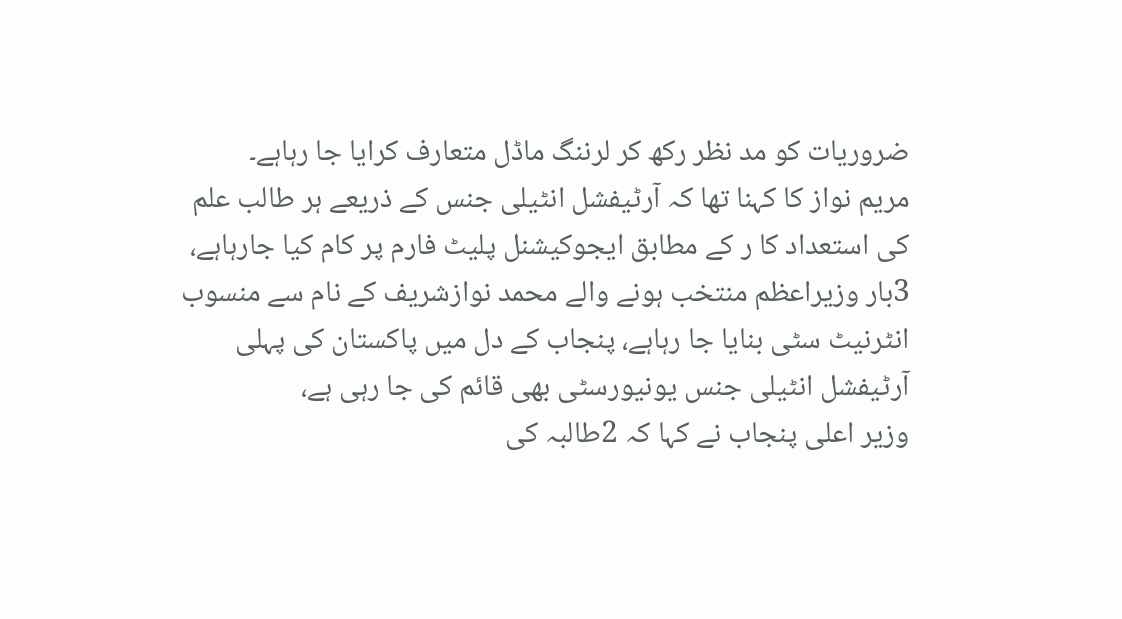ضروریات کو مد نظر رکھ کر لرننگ ماڈل متعارف کرایا جا رہاہے۔
مریم نواز کا کہنا تھا کہ آرٹیفشل انٹیلی جنس کے ذریعے ہر طالب علم کی استعداد کا ر کے مطابق ایجوکیشنل پلیٹ فارم پر کام کیا جارہاہے، 3بار وزیراعظم منتخب ہونے والے محمد نوازشریف کے نام سے منسوب انٹرنیٹ سٹی بنایا جا رہاہے، پنجاب کے دل میں پاکستان کی پہلی آرٹیفشل انٹیلی جنس یونیورسٹی بھی قائم کی جا رہی ہے،
وزیر اعلی پنجاب نے کہا کہ 2طالبہ کی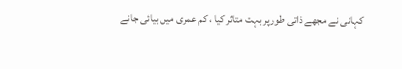کہانی نے مجھے ذاتی طورپر بہت متاثر کیا ، کم عمری میں بیائی جانے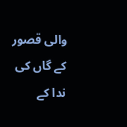والی قصور کے گاں کی ندا کے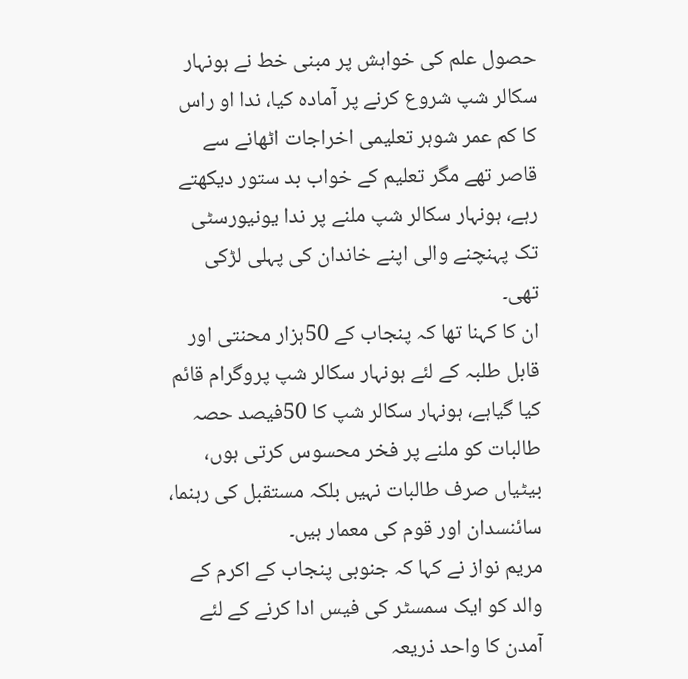حصول علم کی خواہش پر مبنی خط نے ہونہار سکالر شپ شروع کرنے پر آمادہ کیا، ندا او راس کا کم عمر شوہر تعلیمی اخراجات اٹھانے سے قاصر تھے مگر تعلیم کے خواب بد ستور دیکھتے رہے، ہونہار سکالر شپ ملنے پر ندا یونیورسٹی تک پہنچنے والی اپنے خاندان کی پہلی لڑکی تھی۔
ان کا کہنا تھا کہ پنجاب کے 50ہزار محنتی اور قابل طلبہ کے لئے ہونہار سکالر شپ پروگرام قائم کیا گیاہے، ہونہار سکالر شپ کا 50فیصد حصہ طالبات کو ملنے پر فخر محسوس کرتی ہوں، بیٹیاں صرف طالبات نہیں بلکہ مستقبل کی رہنما، سائنسدان اور قوم کی معمار ہیں۔
مریم نواز نے کہا کہ جنوبی پنجاب کے اکرم کے والد کو ایک سمسٹر کی فیس ادا کرنے کے لئے آمدن کا واحد ذریعہ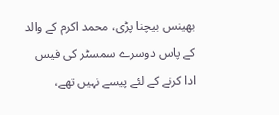بھینس بیچنا پڑی، محمد اکرم کے والد کے پاس دوسرے سمسٹر کی فیس ادا کرنے کے لئے پیسے نہیں تھے،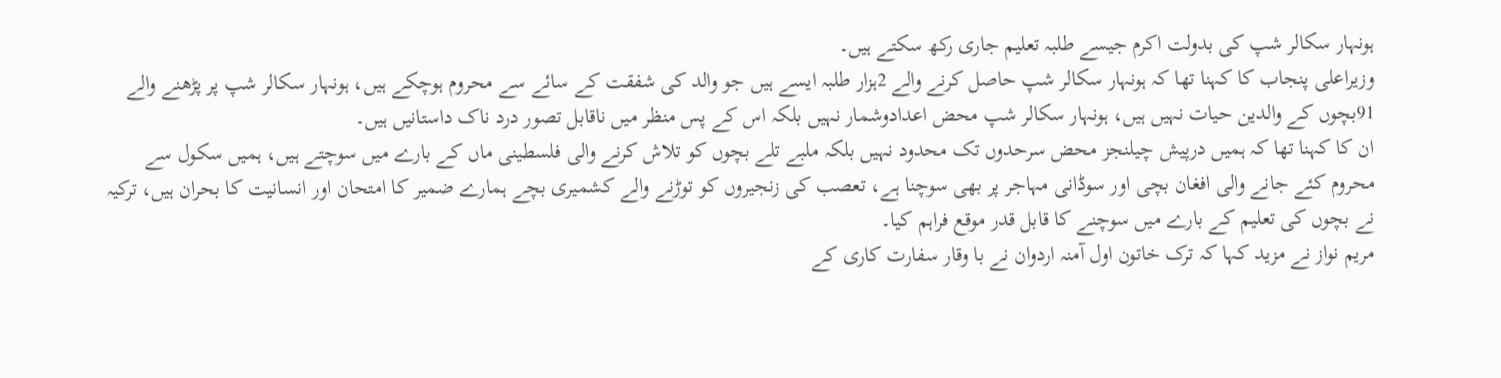ہونہار سکالر شپ کی بدولت اکرم جیسے طلبہ تعلیم جاری رکھ سکتے ہیں۔
وزیراعلی پنجاب کا کہنا تھا کہ ہونہار سکالر شپ حاصل کرنے والے 2ہزار طلبہ ایسے ہیں جو والد کی شفقت کے سائے سے محروم ہوچکے ہیں، ہونہار سکالر شپ پر پڑھنے والے 91بچوں کے والدین حیات نہیں ہیں، ہونہار سکالر شپ محض اعدادوشمار نہیں بلکہ اس کے پس منظر میں ناقابل تصور درد ناک داستانیں ہیں۔
ان کا کہنا تھا کہ ہمیں درپیش چیلنجز محض سرحدوں تک محدود نہیں بلکہ ملبے تلے بچوں کو تلاش کرنے والی فلسطینی ماں کے بارے میں سوچتے ہیں، ہمیں سکول سے محروم کئے جانے والی افغان بچی اور سوڈانی مہاجر پر بھی سوچنا ہے، تعصب کی زنجیروں کو توڑنے والے کشمیری بچے ہمارے ضمیر کا امتحان اور انسانیت کا بحران ہیں، ترکیہ نے بچوں کی تعلیم کے بارے میں سوچنے کا قابل قدر موقع فراہم کیا۔
مریم نواز نے مزید کہا کہ ترک خاتون اول آمنہ اردوان نے با وقار سفارت کاری کے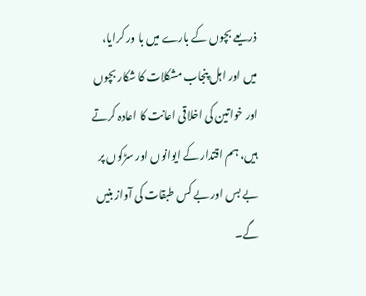ذریعے بچوں کے بارے میں با ور کرایا، میں اور اہل پنجاب مشکلات کا شکار بچوں اور خواتین کی اخلاقی اعانت کا اعادہ کرتے ہیں، ہم اقتدار کے ایوانوں اور سڑکوں پر بے بس اور بے کس طبقات کی آواز بنیں گے۔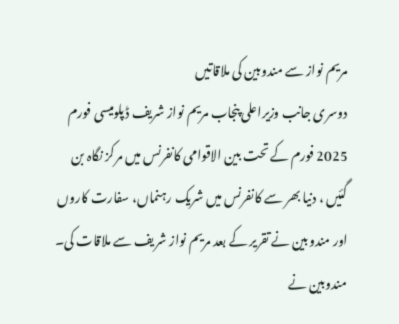مریم نواز سے مندوبین کی ملاقاتیں
دوسری جانب وزیراعلی پنجاب مریم نواز شریف ڈپلومیسی فورم 2025 فورم کے تحت بین الاقوامی کانفرنس میں مرکز نگاہ بن گئیں ، دنیا بھر سے کانفرنس میں شریک رہنماں، سفارت کاروں اور مندوبین نے تقریر کے بعد مریم نواز شریف سے ملاقات کی۔
مندوبین نے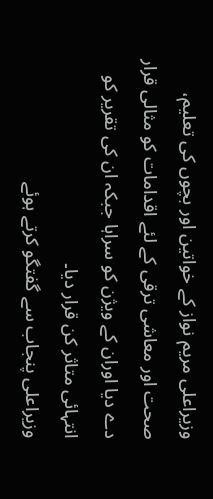وزیراعلی مریم نواز کے خواتین اور بچوں کی تعلیم، صحت اور معاشی ترقی کے لئے اقدامات کو مثالی قرار دے دیا اوران کے ویژن کو سراہا جبکہ ان کی تقریر کو انتہائی متاثر کن قرار دیا۔
وزیراعلی پنجاب سے گفتگو کرتے ہوئے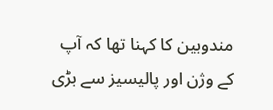مندوبین کا کہنا تھا کہ آپ کے وژن اور پالیسیز سے بڑی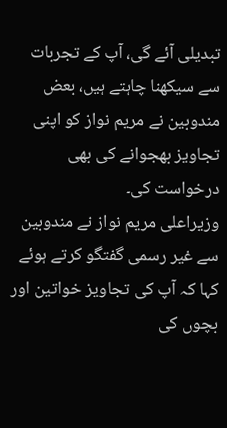تبدیلی آئے گی، آپ کے تجربات سے سیکھنا چاہتے ہیں، بعض مندوبین نے مریم نواز کو اپنی تجاویز بھجوانے کی بھی درخواست کی۔
وزیراعلی مریم نواز نے مندوبین سے غیر رسمی گفتگو کرتے ہوئے کہا کہ آپ کی تجاویز خواتین اور بچوں کی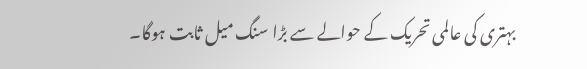بہتری کی عالمی تحریک کے حوالے سے بڑا سنگ میل ثابت ہوگا۔